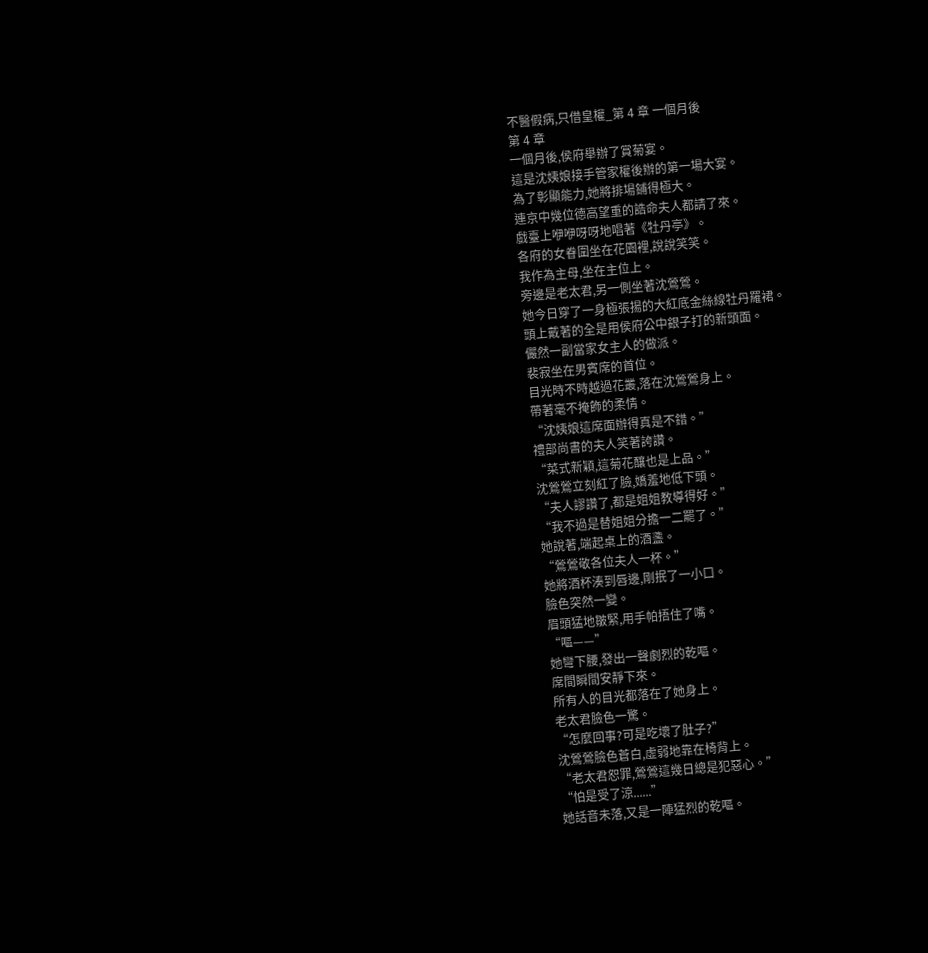不醫假病,只借皇權_第 4 章 一個月後
第 4 章
一個月後,侯府舉辦了賞菊宴。
這是沈姨娘接手管家權後辦的第一場大宴。
為了彰顯能力,她將排場鋪得極大。
連京中幾位德高望重的誥命夫人都請了來。
戲臺上咿咿呀呀地唱著《牡丹亭》。
各府的女眷圍坐在花園裡,說說笑笑。
我作為主母,坐在主位上。
旁邊是老太君,另一側坐著沈鶯鶯。
她今日穿了一身極張揚的大紅底金絲線牡丹羅裙。
頭上戴著的全是用侯府公中銀子打的新頭面。
儼然一副當家女主人的做派。
裴寂坐在男賓席的首位。
目光時不時越過花叢,落在沈鶯鶯身上。
帶著毫不掩飾的柔情。
“沈姨娘這席面辦得真是不錯。”
禮部尚書的夫人笑著誇讚。
“菜式新穎,這菊花釀也是上品。”
沈鶯鶯立刻紅了臉,嬌羞地低下頭。
“夫人謬讚了,都是姐姐教導得好。”
“我不過是替姐姐分擔一二罷了。”
她說著,端起桌上的酒盞。
“鶯鶯敬各位夫人一杯。”
她將酒杯湊到唇邊,剛抿了一小口。
臉色突然一變。
眉頭猛地皺緊,用手帕捂住了嘴。
“嘔——”
她彎下腰,發出一聲劇烈的乾嘔。
席間瞬間安靜下來。
所有人的目光都落在了她身上。
老太君臉色一驚。
“怎麼回事?可是吃壞了肚子?”
沈鶯鶯臉色蒼白,虛弱地靠在椅背上。
“老太君恕罪,鶯鶯這幾日總是犯惡心。”
“怕是受了涼......”
她話音未落,又是一陣猛烈的乾嘔。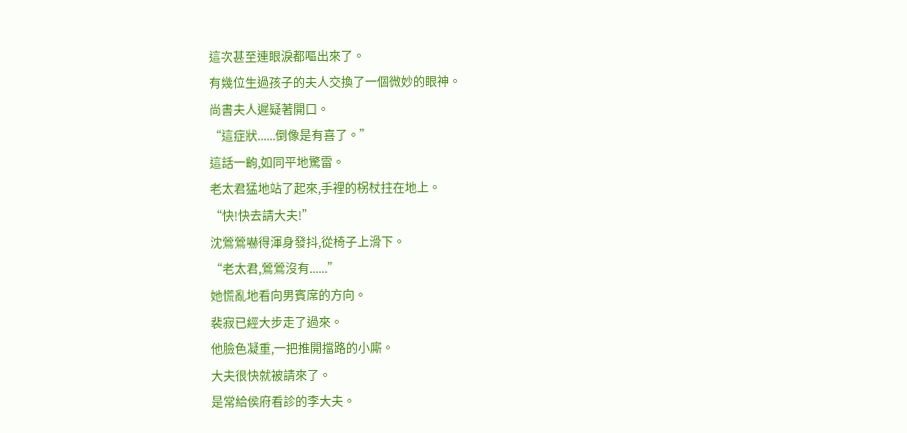這次甚至連眼淚都嘔出來了。
有幾位生過孩子的夫人交換了一個微妙的眼神。
尚書夫人遲疑著開口。
“這症狀......倒像是有喜了。”
這話一齣,如同平地驚雷。
老太君猛地站了起來,手裡的柺杖拄在地上。
“快!快去請大夫!”
沈鶯鶯嚇得渾身發抖,從椅子上滑下。
“老太君,鶯鶯沒有......”
她慌亂地看向男賓席的方向。
裴寂已經大步走了過來。
他臉色凝重,一把推開擋路的小廝。
大夫很快就被請來了。
是常給侯府看診的李大夫。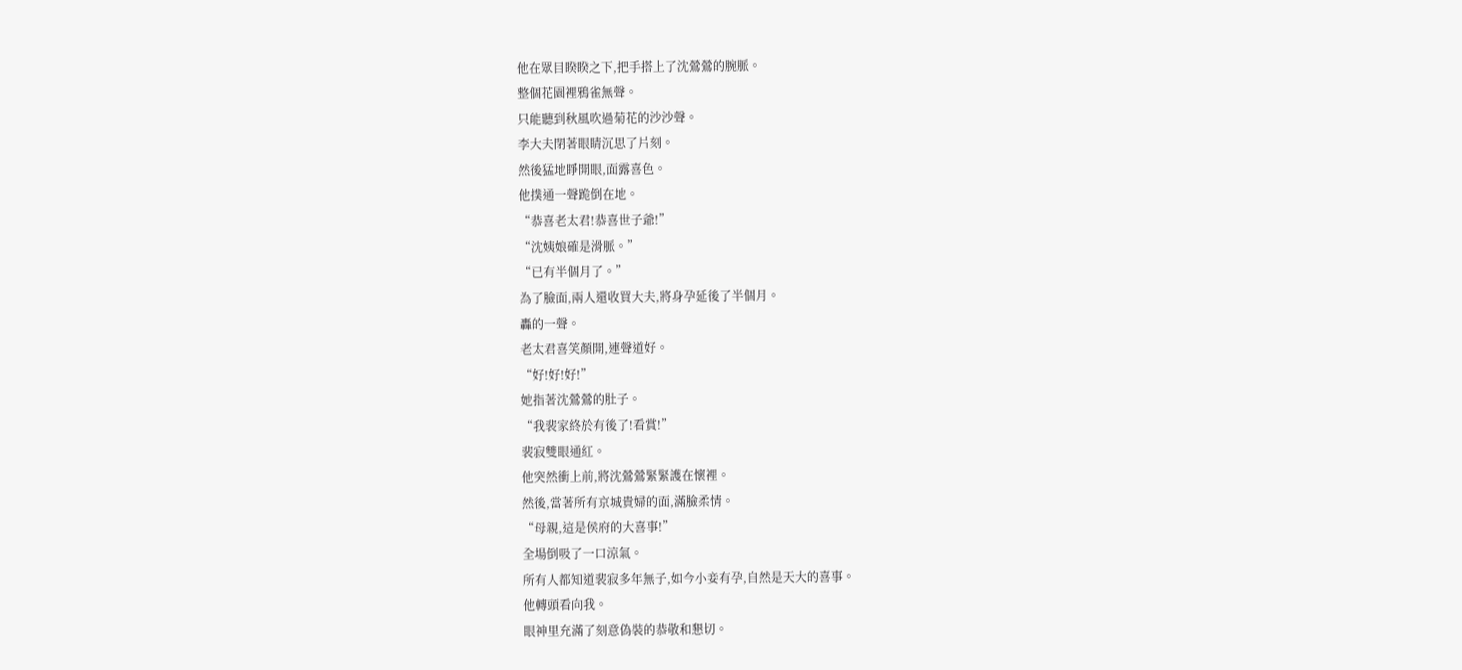他在眾目睽睽之下,把手搭上了沈鶯鶯的腕脈。
整個花園裡鴉雀無聲。
只能聽到秋風吹過菊花的沙沙聲。
李大夫閉著眼睛沉思了片刻。
然後猛地睜開眼,面露喜色。
他撲通一聲跪倒在地。
“恭喜老太君!恭喜世子爺!”
“沈姨娘確是滑脈。”
“已有半個月了。”
為了臉面,兩人還收買大夫,將身孕延後了半個月。
轟的一聲。
老太君喜笑顏開,連聲道好。
“好!好!好!”
她指著沈鶯鶯的肚子。
“我裴家終於有後了!看賞!”
裴寂雙眼通紅。
他突然衝上前,將沈鶯鶯緊緊護在懷裡。
然後,當著所有京城貴婦的面,滿臉柔情。
“母親,這是侯府的大喜事!”
全場倒吸了一口涼氣。
所有人都知道裴寂多年無子,如今小妾有孕,自然是天大的喜事。
他轉頭看向我。
眼神里充滿了刻意偽裝的恭敬和懇切。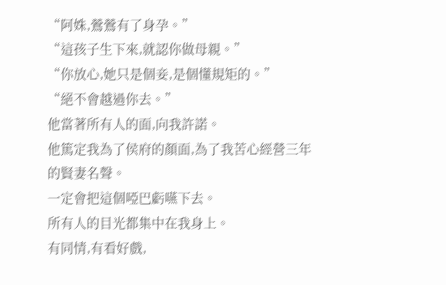“阿姝,鶯鶯有了身孕。”
“這孩子生下來,就認你做母親。”
“你放心,她只是個妾,是個懂規矩的。”
“絕不會越過你去。”
他當著所有人的面,向我許諾。
他篤定我為了侯府的顏面,為了我苦心經營三年的賢妻名聲。
一定會把這個啞巴虧嚥下去。
所有人的目光都集中在我身上。
有同情,有看好戲,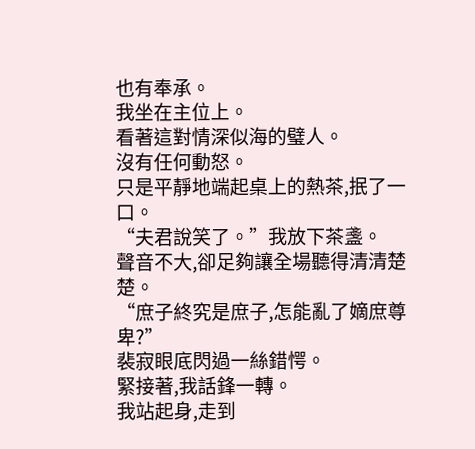也有奉承。
我坐在主位上。
看著這對情深似海的璧人。
沒有任何動怒。
只是平靜地端起桌上的熱茶,抿了一口。
“夫君說笑了。”我放下茶盞。
聲音不大,卻足夠讓全場聽得清清楚楚。
“庶子終究是庶子,怎能亂了嫡庶尊卑?”
裴寂眼底閃過一絲錯愕。
緊接著,我話鋒一轉。
我站起身,走到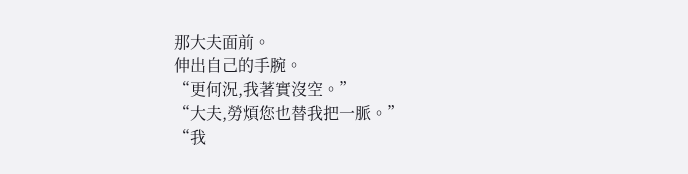那大夫面前。
伸出自己的手腕。
“更何況,我著實沒空。”
“大夫,勞煩您也替我把一脈。”
“我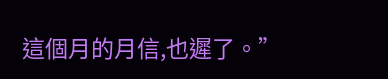這個月的月信,也遲了。”